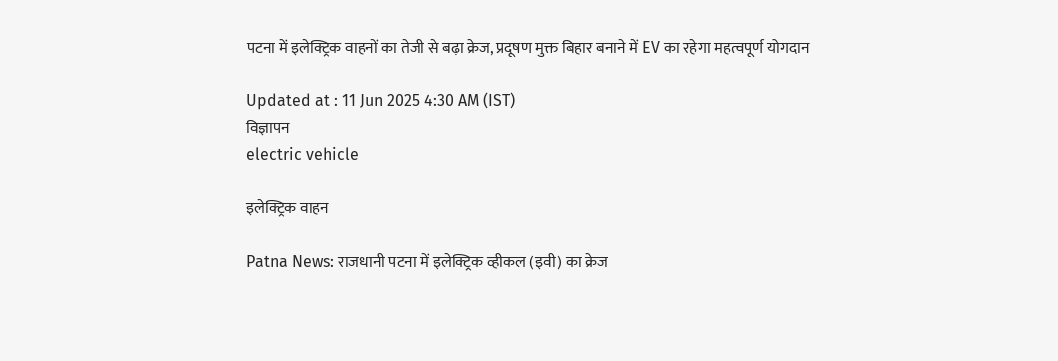पटना में इलेक्ट्रिक वाहनों का तेजी से बढ़ा क्रेज, प्रदूषण मुक्त बिहार बनाने में EV का रहेगा महत्वपूर्ण योगदान

Updated at : 11 Jun 2025 4:30 AM (IST)
विज्ञापन
electric vehicle

इलेक्ट्रिक वाहन

Patna News: राजधानी पटना में इलेक्ट्रिक व्हीकल (इवी) का क्रेज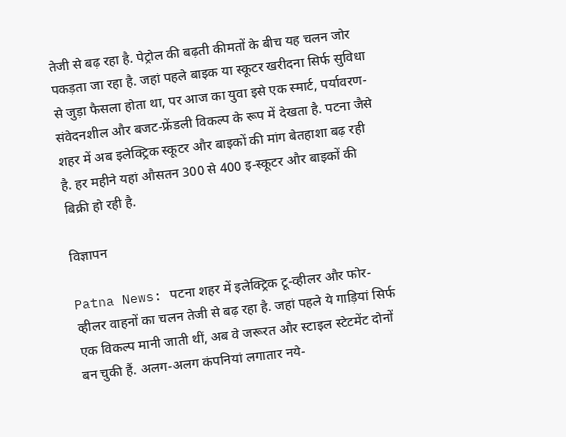तेजी से बढ़ रहा है. पेट्रोल की बढ़ती कीमतों के बीच यह चलन जोर पकड़ता जा रहा है. जहां पहले बाइक या स्कूटर खरीदना सिर्फ सुविधा से जुड़ा फैसला होता था, पर आज का युवा इसे एक स्मार्ट, पर्यावरण-संवेदनशील और बजट-फ्रेंडली विकल्प के रूप में देखता है. पटना जैसे शहर में अब इलेक्ट्रिक स्कूटर और बाइकों की मांग बेतहाशा बढ़ रही है. हर महीने यहां औसतन 300 से 400 इ-स्कूटर और बाइकों की बिक्री हो रही है.

विज्ञापन

Patna News: पटना शहर में इलेक्ट्रिक टू-व्हीलर और फोर-व्हीलर वाहनों का चलन तेजी से बढ़ रहा है. जहां पहले ये गाड़ियां सिर्फ एक विकल्प मानी जाती थीं, अब वे जरूरत और स्टाइल स्टेटमेंट दोनों बन चुकी हैं. अलग-अलग कंपनियां लगातार नये-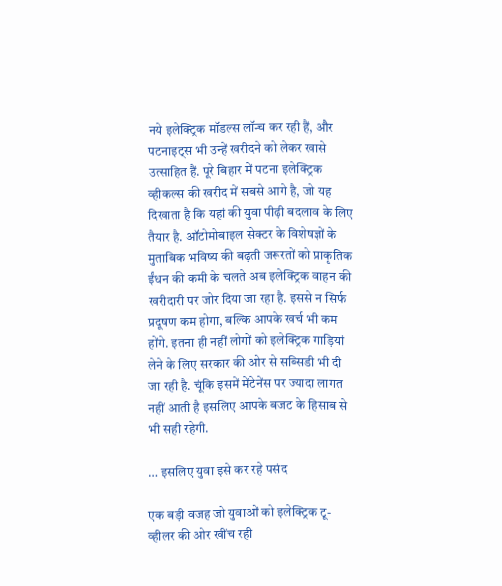नये इलेक्ट्रिक मॉडल्स लॉन्च कर रही हैं, और पटनाइट्स भी उन्हें खरीदने को लेकर खासे उत्साहित हैं. पूरे बिहार में पटना इलेक्ट्रिक व्हीकल्स की खरीद में सबसे आगे है, जो यह दिखाता है कि यहां की युवा पीढ़ी बदलाव के लिए तैयार है. ऑटोमोबाइल सेक्टर के विशेषज्ञों के मुताबिक भविष्य की बढ़ती जरूरतों को प्राकृतिक ईंधन की कमी के चलते अब इलेक्ट्रिक वाहन की खरीदारी पर जोर दिया जा रहा है. इससे न सिर्फ प्रदूषण कम होगा, बल्कि आपके खर्च भी कम होंगे. इतना ही नहीं लोगों को इलेक्ट्रिक गाड़ियां लेने के लिए सरकार की ओर से सब्सिडी भी दी जा रही है. चूंकि इसमें मेंटेनेंस पर ज्यादा लागत नहीं आती है इसलिए आपके बजट के हिसाब से भी सही रहेगी.

… इसलिए युवा इसे कर रहे पसंद

एक बड़ी वजह जो युवाओं को इलेक्ट्रिक टू-व्हीलर की ओर खींच रही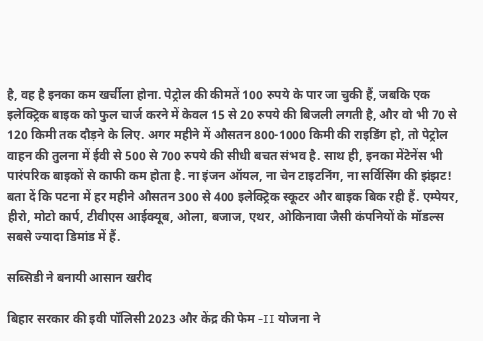है, वह है इनका कम खर्चीला होना. पेट्रोल की कीमतें 100 रुपये के पार जा चुकी हैं, जबकि एक इलेक्ट्रिक बाइक को फुल चार्ज करने में केवल 15 से 20 रुपये की बिजली लगती है, और वो भी 70 से 120 किमी तक दौड़ने के लिए. अगर महीने में औसतन 800-1000 किमी की राइडिंग हो, तो पेट्रोल वाहन की तुलना में ईवी से 500 से 700 रुपये की सीधी बचत संभव है. साथ ही, इनका मेंटेनेंस भी पारंपरिक बाइकों से काफी कम होता है. ना इंजन ऑयल, ना चेन टाइटनिंग, ना सर्विसिंग की झंझट! बता दें कि पटना में हर महीने औसतन 300 से 400 इलेक्ट्रिक स्कूटर और बाइक बिक रही हैं. एम्पेयर, हीरो, मोटो कार्प, टीवीएस आईक्यूब, ओला, बजाज, एथर, ओकिनावा जैसी कंपनियों के मॉडल्स सबसे ज्यादा डिमांड में हैं.

सब्सिडी ने बनायी आसान खरीद

बिहार सरकार की इवी पॉलिसी 2023 और केंद्र की फेम -II योजना ने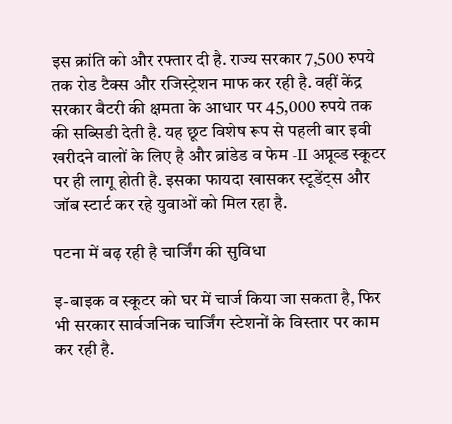इस क्रांति को और रफ्तार दी है. राज्य सरकार 7,500 रुपये तक रोड टैक्स और रजिस्ट्रेशन माफ कर रही है. वहीं केंद्र सरकार बैटरी की क्षमता के आधार पर 45,000 रुपये तक की सब्सिडी देती है. यह छूट विशेष रूप से पहली बार इवी खरीदने वालों के लिए है और ब्रांडेड व फेम -II अप्रूव्ड स्कूटर पर ही लागू होती है. इसका फायदा खासकर स्टूडेंट्स और जॉब स्टार्ट कर रहे युवाओं को मिल रहा है.

पटना में बढ़ रही है चार्जिंग की सुविधा

इ-बाइक व स्कूटर को घर में चार्ज किया जा सकता है, फिर भी सरकार सार्वजनिक चार्जिंग स्टेशनों के विस्तार पर काम कर रही है.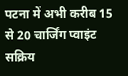पटना में अभी करीब 15 से 20 चार्जिंग प्वाइंट सक्रिय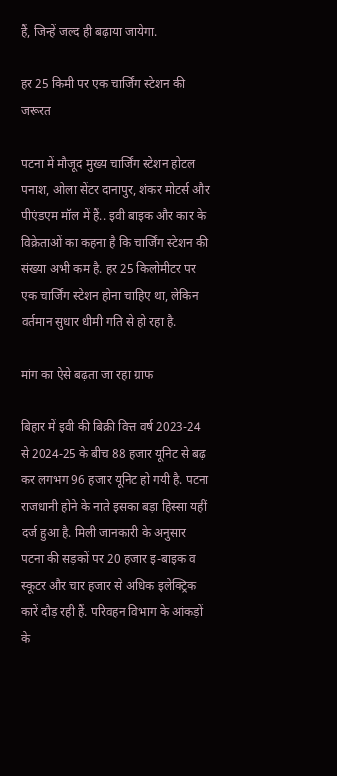हैं, जिन्हें जल्द ही बढ़ाया जायेगा.

हर 25 किमी पर एक चार्जिंग स्टेशन की जरूरत

पटना में मौजूद मुख्य चार्जिंग स्टेशन होटल पनाश, ओला सेंटर दानापुर, शंकर मोटर्स और पीएंडएम मॉल में हैं.. इवी बाइक और कार के विक्रेताओं का कहना है कि चार्जिंग स्टेशन की संख्या अभी कम है. हर 25 किलोमीटर पर एक चार्जिंग स्टेशन होना चाहिए था, लेकिन वर्तमान सुधार धीमी गति से हो रहा है.

मांग का ऐसे बढ़ता जा रहा ग्राफ

बिहार में इवी की बिक्री वित्त वर्ष 2023-24 से 2024-25 के बीच 88 हजार यूनिट से बढ़ कर लगभग 96 हजार यूनिट हो गयी है. पटना राजधानी होने के नाते इसका बड़ा हिस्सा यहीं दर्ज हुआ है. मिली जानकारी के अनुसार पटना की सड़कों पर 20 हजार इ-बाइक व स्कूटर और चार हजार से अधिक इलेक्ट्रिक कारें दौड़ रही हैं. परिवहन विभाग के आंकड़ों के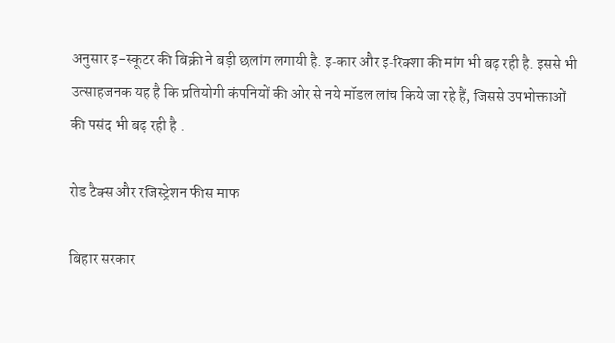अनुसार इ-स्कूटर की बिक्री ने बड़ी छलांग लगायी है. इ‑कार और इ‑रिक्शा की मांग भी बढ़ रही है. इससे भी उत्साहजनक यह है कि प्रतियोगी कंपनियों की ओर से नये मॉडल लांच किये जा रहे हैं, जिससे उपभोक्ताओं की पसंद भी बढ़ रही है .

रोड टैक्स और रजिस्ट्रेशन फीस माफ

बिहार सरकार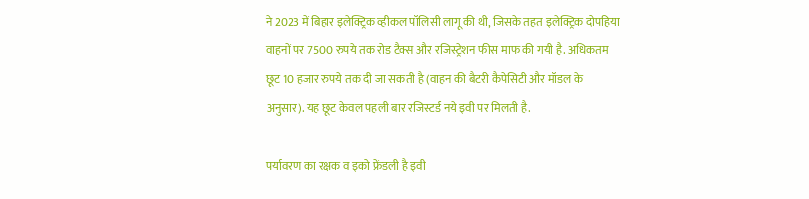ने 2023 में बिहार इलेक्ट्रिक व्हीकल पॉलिसी लागू की थी, जिसके तहत इलेक्ट्रिक दोपहिया वाहनों पर 7500 रुपये तक रोड टैक्स और रजिस्ट्रेशन फीस माफ की गयी है. अधिकतम छूट 10 हजार रुपये तक दी जा सकती है (वाहन की बैटरी कैपेसिटी और मॉडल के अनुसार). यह छूट केवल पहली बार रजिस्टर्ड नये इवी पर मिलती है.

पर्यावरण का रक्षक व इको फ्रेंडली है इवी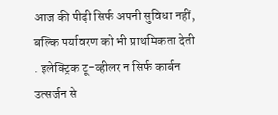आज की पीढ़ी सिर्फ अपनी सुविधा नहीं, बल्कि पर्यावरण को भी प्राथमिकता देती . इलेक्ट्रिक टू-व्हीलर न सिर्फ कार्बन उत्सर्जन से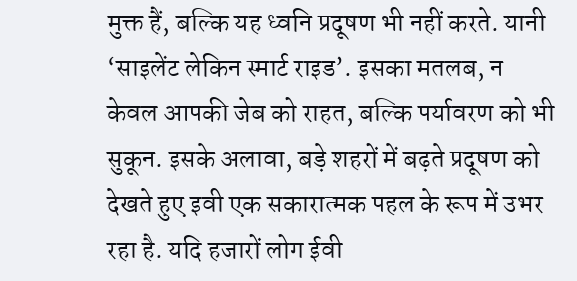मुक्त हैं, बल्कि यह ध्वनि प्रदूषण भी नहीं करते. यानी ‘साइलेंट लेकिन स्मार्ट राइड’. इसका मतलब, न केवल आपकी जेब को राहत, बल्कि पर्यावरण को भी सुकून. इसके अलावा, बड़े शहरों में बढ़ते प्रदूषण को देखते हुए इवी एक सकारात्मक पहल के रूप में उभर रहा है. यदि हजारों लोग ईवी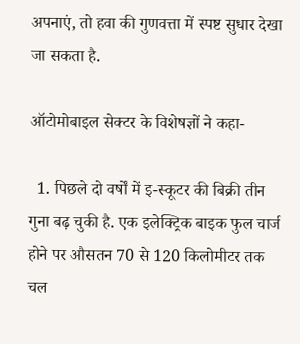अपनाएं, तो हवा की गुणवत्ता में स्पष्ट सुधार देखा जा सकता है.

ऑटोमोबाइल सेक्टर के विशेषज्ञों ने कहा-

  1. पिछले दो वर्षों में इ-स्कूटर की बिक्री तीन गुना बढ़ चुकी है. एक इलेक्ट्रिक बाइक फुल चार्ज होने पर औसतन 70 से 120 किलोमीटर तक चल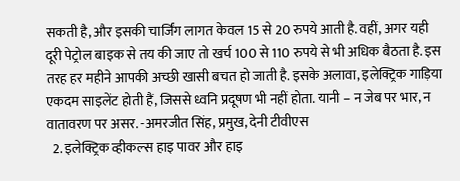सकती है, और इसकी चार्जिंग लागत केवल 15 से 20 रुपये आती है. वहीं, अगर यही दूरी पेट्रोल बाइक से तय की जाए तो खर्च 100 से 110 रुपये से भी अधिक बैठता है. इस तरह हर महीने आपकी अच्छी खासी बचत हो जाती है. इसके अलावा, इलेक्ट्रिक गाड़िया एकदम साइलेंट होती हैं, जिससे ध्वनि प्रदूषण भी नहीं होता. यानी – न जेब पर भार, न वातावरण पर असर. -अमरजीत सिंह, प्रमुख, देनी टीवीएस
  2. इलेक्ट्रिक व्हीकल्स हाइ पावर और हाइ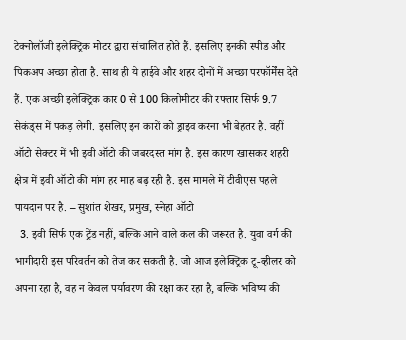टेक्नोलॉजी इलेक्ट्रिक मोटर द्वारा संचालित होते हैं. इसलिए इनकी स्पीड और पिकअप अच्छा होता है. साथ ही ये हाईवे और शहर दोनों में अच्छा परफॉर्मेंस देते हैं. एक अच्छी इलेक्ट्रिक कार 0 से 100 किलोमीटर की रफ्तार सिर्फ 9.7 सेकंड्स में पकड़ लेगी. इसलिए इन कारों को ड्राइव करना भी बेहतर है. वहीं ऑटो सेक्टर में भी इवी ऑटो की जबरदस्त मांग है. इस कारण खासकर शहरी क्षेत्र में इवी ऑटो की मांग हर माह बढ़ रही है. इस मामले में टीवीएस पहले पायदान पर है. – सुशांत शेखर, प्रमुख, स्नेहा ऑटो
  3. इवी सिर्फ एक ट्रेंड नहीं, बल्कि आने वाले कल की जरूरत है. युवा वर्ग की भागीदारी इस परिवर्तन को तेज कर सकती है. जो आज इलेक्ट्रिक टू-व्हीलर को अपना रहा है, वह न केवल पर्यावरण की रक्षा कर रहा है, बल्कि भविष्य की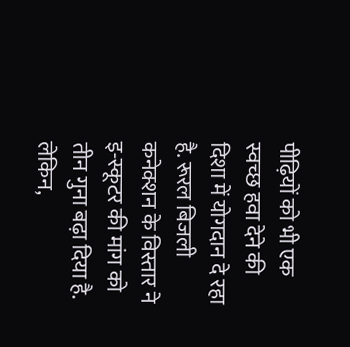पीढ़ियों को भी एक स्वच्छ हवा देने की दिशा में योगदान दे रहा है. रूरल बिजली कनेक्शन के विस्तार ने इ-स्कूटर की मांग को तीन गुना बढ़ा दिया है. लेकिन,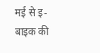मई से इ-बाइक की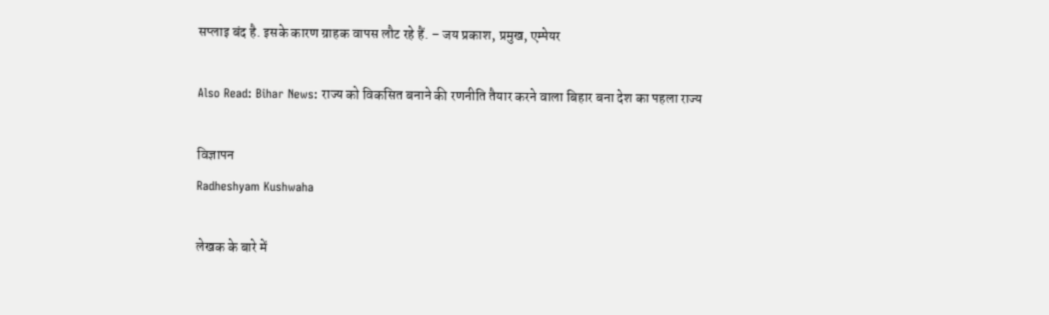सप्लाइ बंद है. इसके कारण ग्राहक वापस लौट रहे हैं. – जय प्रकाश, प्रमुख, एम्पेयर

Also Read: Bihar News: राज्य को विकसित बनाने की रणनीति तैयार करने वाला बिहार बना देश का पहला राज्य

विज्ञापन
Radheshyam Kushwaha

लेखक के बारे में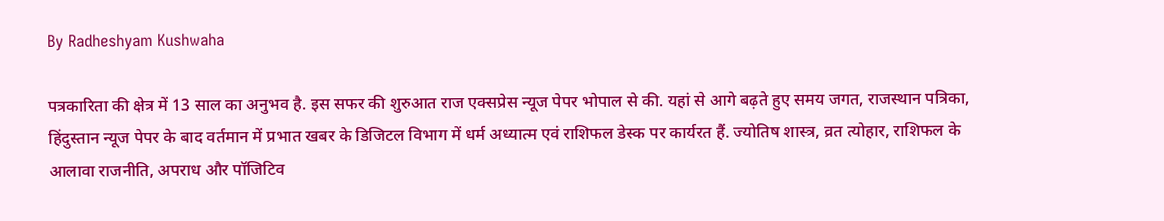By Radheshyam Kushwaha

पत्रकारिता की क्षेत्र में 13 साल का अनुभव है. इस सफर की शुरुआत राज एक्सप्रेस न्यूज पेपर भोपाल से की. यहां से आगे बढ़ते हुए समय जगत, राजस्थान पत्रिका, हिंदुस्तान न्यूज पेपर के बाद वर्तमान में प्रभात खबर के डिजिटल विभाग में धर्म अध्यात्म एवं राशिफल डेस्क पर कार्यरत हैं. ज्योतिष शास्त्र, व्रत त्योहार, राशिफल के आलावा राजनीति, अपराध और पॉजिटिव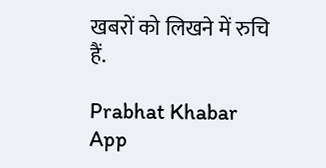खबरों को लिखने में रुचि हैं.

Prabhat Khabar App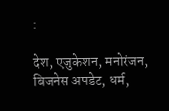:

देश, एजुकेशन, मनोरंजन, बिजनेस अपडेट, धर्म,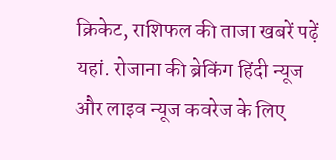क्रिकेट, राशिफल की ताजा खबरें पढ़ें यहां. रोजाना की ब्रेकिंग हिंदी न्यूज और लाइव न्यूज कवरेज के लिए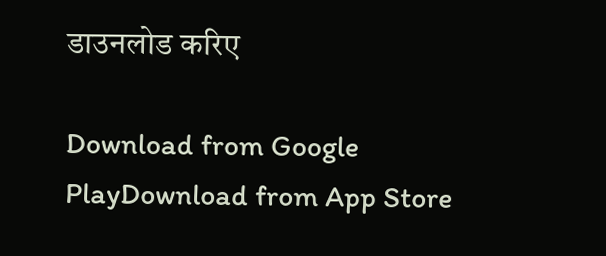डाउनलोड करिए

Download from Google PlayDownload from App Store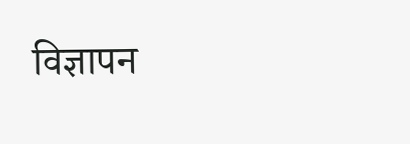विज्ञापन